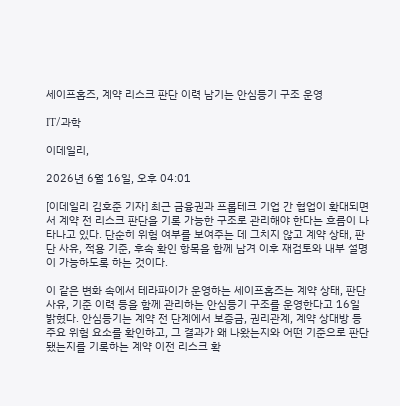세이프홈즈, 계약 리스크 판단 이력 남기는 안심등기 구조 운영

IT/과학

이데일리,

2026년 6월 16일, 오후 04:01

[이데일리 김호준 기자] 최근 금융권과 프롭테크 기업 간 협업이 확대되면서 계약 전 리스크 판단을 기록 가능한 구조로 관리해야 한다는 흐름이 나타나고 있다. 단순히 위험 여부를 보여주는 데 그치지 않고 계약 상태, 판단 사유, 적용 기준, 후속 확인 항목을 함께 남겨 이후 재검토와 내부 설명이 가능하도록 하는 것이다.

이 같은 변화 속에서 테라파이가 운영하는 세이프홈즈는 계약 상태, 판단 사유, 기준 이력 등을 함께 관리하는 안심등기 구조를 운영한다고 16일 밝혔다. 안심등기는 계약 전 단계에서 보증금, 권리관계, 계약 상대방 등 주요 위험 요소를 확인하고, 그 결과가 왜 나왔는지와 어떤 기준으로 판단됐는지를 기록하는 계약 이전 리스크 확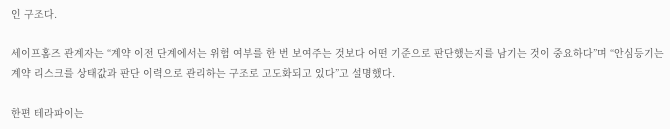인 구조다.

세이프홈즈 관계자는 “계약 이전 단계에서는 위험 여부를 한 번 보여주는 것보다 어떤 기준으로 판단했는지를 남기는 것이 중요하다”며 “안심등기는 계약 리스크를 상태값과 판단 이력으로 관리하는 구조로 고도화되고 있다”고 설명했다.

한편 테라파이는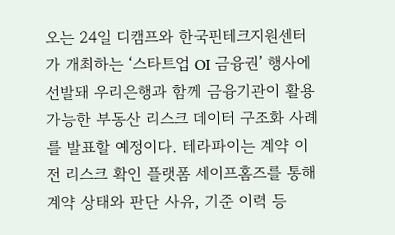오는 24일 디캠프와 한국핀테크지원센터가 개최하는 ‘스타트업 OI 금융권’ 행사에 선발돼 우리은행과 함께 금융기관이 활용 가능한 부동산 리스크 데이터 구조화 사례를 발표할 예정이다. 테라파이는 계약 이전 리스크 확인 플랫폼 세이프홈즈를 통해 계약 상태와 판단 사유, 기준 이력 등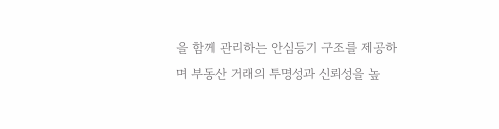을 함께 관리하는 안심등기 구조를 제공하며 부동산 거래의 투명성과 신뢰성을 높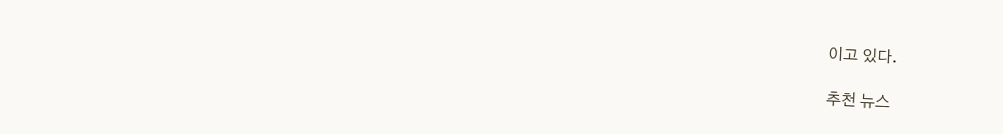이고 있다.

추천 뉴스